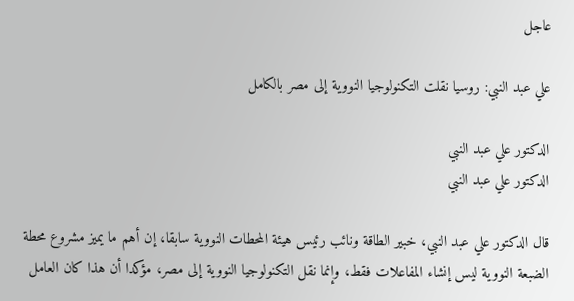عاجل

علي عبد النبي: روسيا نقلت التكنولوجيا النووية إلى مصر بالكامل

الدكتور علي عبد النبي
الدكتور علي عبد النبي

قال الدكتور علي عبد النبي، خبير الطاقة ونائب رئيس هيئة المحطات النووية سابقا، إن أهم ما يميز مشروع محطة الضبعة النووية ليس إنشاء المفاعلات فقط، وإنما نقل التكنولوجيا النووية إلى مصر، مؤكدا أن هذا كان العامل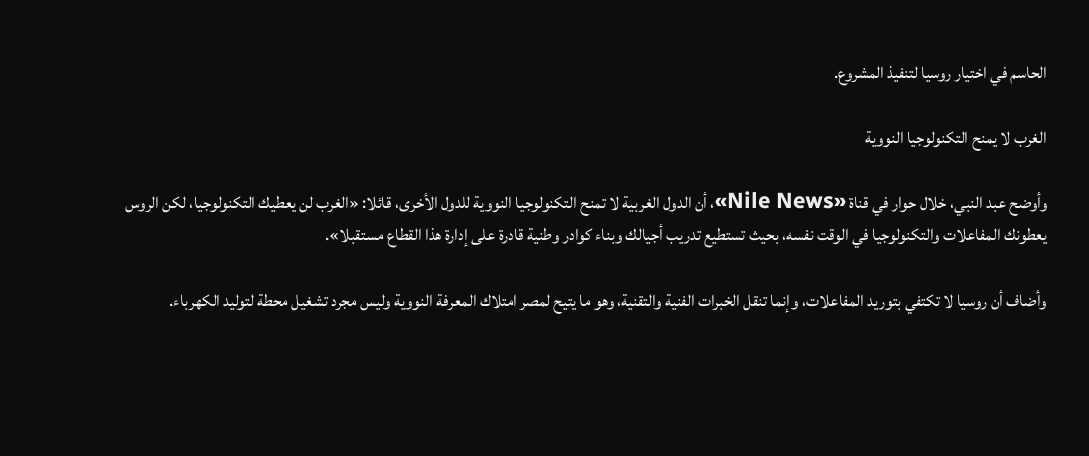الحاسم في اختيار روسيا لتنفيذ المشروع.

الغرب لا يمنح التكنولوجيا النووية

وأوضح عبد النبي، خلال حوار في قناة «Nile News»، أن الدول الغربية لا تمنح التكنولوجيا النووية للدول الأخرى، قائلا: «الغرب لن يعطيك التكنولوجيا، لكن الروس يعطونك المفاعلات والتكنولوجيا في الوقت نفسه، بحيث تستطيع تدريب أجيالك وبناء كوادر وطنية قادرة على إدارة هذا القطاع مستقبلا».

وأضاف أن روسيا لا تكتفي بتوريد المفاعلات، وإنما تنقل الخبرات الفنية والتقنية، وهو ما يتيح لمصر امتلاك المعرفة النووية وليس مجرد تشغيل محطة لتوليد الكهرباء.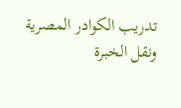تدريب الكوادر المصرية ونقل الخبرة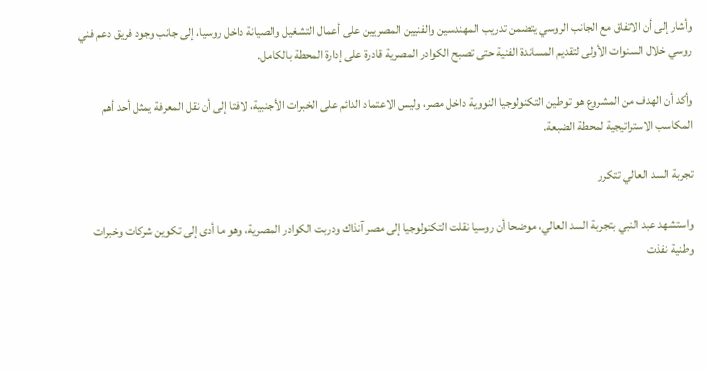وأشار إلى أن الاتفاق مع الجانب الروسي يتضمن تدريب المهندسين والفنيين المصريين على أعمال التشغيل والصيانة داخل روسيا، إلى جانب وجود فريق دعم فني روسي خلال السنوات الأولى لتقديم المساندة الفنية حتى تصبح الكوادر المصرية قادرة على إدارة المحطة بالكامل.

وأكد أن الهدف من المشروع هو توطين التكنولوجيا النووية داخل مصر، وليس الاعتماد الدائم على الخبرات الأجنبية، لافتا إلى أن نقل المعرفة يمثل أحد أهم المكاسب الاستراتيجية لمحطة الضبعة.

تجربة السد العالي تتكرر

واستشهد عبد النبي بتجربة السد العالي، موضحا أن روسيا نقلت التكنولوجيا إلى مصر آنذاك ودربت الكوادر المصرية، وهو ما أدى إلى تكوين شركات وخبرات وطنية نفذت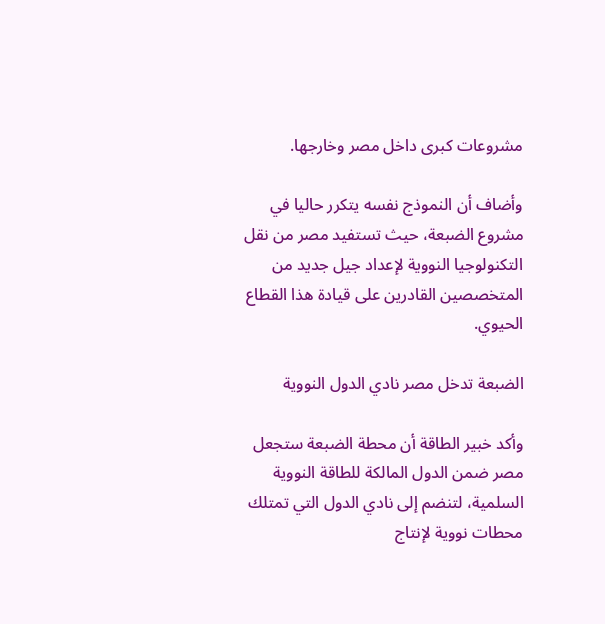مشروعات كبرى داخل مصر وخارجها.

وأضاف أن النموذج نفسه يتكرر حاليا في مشروع الضبعة، حيث تستفيد مصر من نقل التكنولوجيا النووية لإعداد جيل جديد من المتخصصين القادرين على قيادة هذا القطاع الحيوي.

الضبعة تدخل مصر نادي الدول النووية

وأكد خبير الطاقة أن محطة الضبعة ستجعل مصر ضمن الدول المالكة للطاقة النووية السلمية، لتنضم إلى نادي الدول التي تمتلك محطات نووية لإنتاج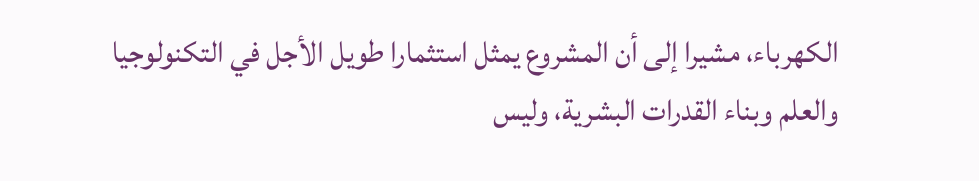الكهرباء، مشيرا إلى أن المشروع يمثل استثمارا طويل الأجل في التكنولوجيا والعلم وبناء القدرات البشرية، وليس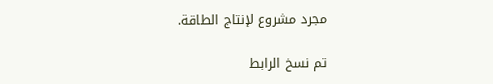مجرد مشروع لإنتاج الطاقة.

تم نسخ الرابط